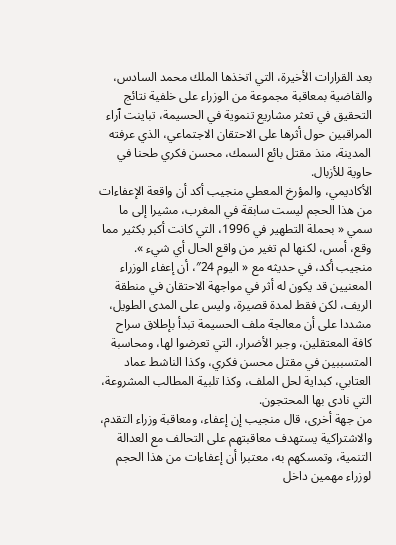بعد القرارات الأخيرة، التي اتخذها الملك محمد السادس، والقاضية بمعاقبة مجموعة من الوزراء على خلفية نتائج التحقيق في تعثر مشاريع تنموية في الحسيمة، تباينت ٱراء المراقبين حول أثرها على الاحتقان الاجتماعي، الذي عرفته المدينة، منذ مقتل بائع السمك، محسن فكري طحنا في حاوية للأزبال.
الأكاديمي، والمؤرخ المعطي منجيب أكد أن واقعة الإعفاءات من هذا الحجم ليست سابقة في المغرب، مشيرا إلى ما سمي « بحملة التطهير في 1996، التي كانت أكبر بكثير مما وقع، أمس، لكنها لم تغير من واقع الحال أي شيء ».
منجيب أكد، في حديثه مع « اليوم 24″، أن إعفاء الوزراء المعنيين قد يكون له أثر في مواجهة الاحتقان في منطقة الريف، لكن فقط لمدة قصيرة، وليس على المدى الطويل، مشددا على أن معالجة ملف الحسيمة تبدأ بإطلاق سراح كافة المعتقلين، وجبر الأضرار، التي تعرضوا لها، ومحاسبة المتسببين في مقتل محسن فكري، وكذا الناشط عماد العتابي، كبداية لحل الملف، وكذا تلبية المطالب المشروعة، التي نادى بها المحتجون.
من جهة أخرى، قال منجيب إن إعفاء، ومعاقبة وزراء التقدم، والاشتراكية يستهدف معاقبتهم على التحالف مع العدالة التنمية، وتمسكهم به، معتبرا أن إعفاءات من هذا الحجم لوزراء مهمين داخل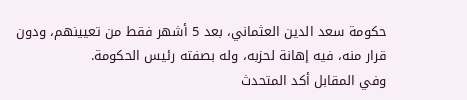حكومة سعد الدين العثماني، بعد 5 أشهر فقط من تعيينهم، ودون قرار منه، فيه إهانة لحزبه، وله بصفته رئيس الحكومة.
وفي المقابل أكد المتحدث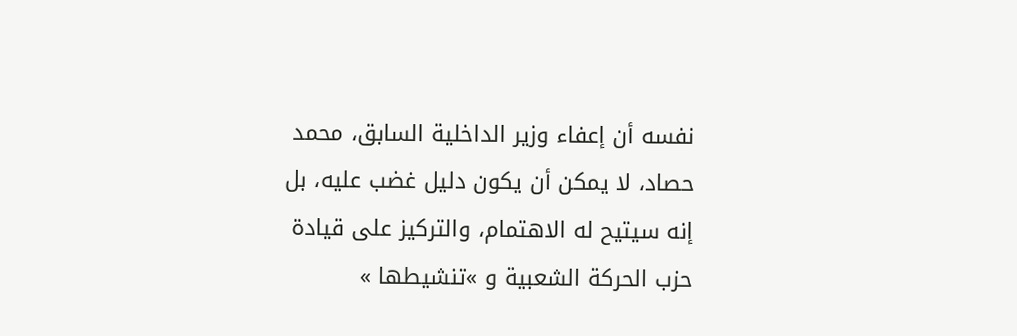نفسه أن إعفاء وزير الداخلية السابق، محمد حصاد، لا يمكن أن يكون دليل غضب عليه، بل إنه سيتيح له الاهتمام، والتركيز على قيادة حزب الحركة الشعبية و »تنشيطها »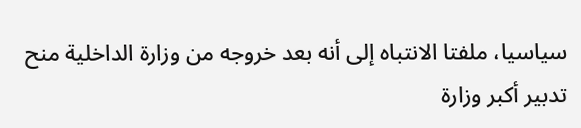سياسيا، ملفتا الانتباه إلى أنه بعد خروجه من وزارة الداخلية منح تدبير أكبر وزارة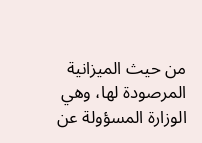من حيث الميزانية المرصودة لها، وهي الوزارة المسؤولة عن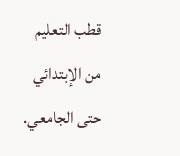قطب التعليم من الإبتدائي حتى الجامعي.